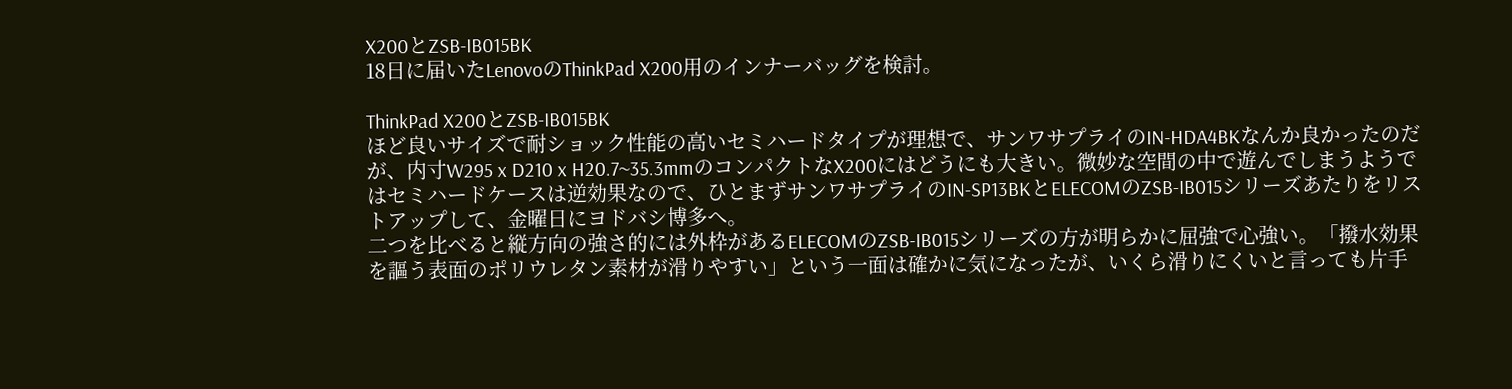X200とZSB-IB015BK
18日に届いたLenovoのThinkPad X200用のインナーバッグを検討。

ThinkPad X200とZSB-IB015BK
ほど良いサイズで耐ショック性能の高いセミハードタイプが理想で、サンワサプライのIN-HDA4BKなんか良かったのだが、内寸W295 x D210 x H20.7~35.3mmのコンパクトなX200にはどうにも大きい。微妙な空間の中で遊んでしまうようではセミハードケースは逆効果なので、ひとまずサンワサプライのIN-SP13BKとELECOMのZSB-IB015シリーズあたりをリストアップして、金曜日にヨドバシ博多へ。
二つを比べると縦方向の強さ的には外枠があるELECOMのZSB-IB015シリーズの方が明らかに屈強で心強い。「撥水効果を謳う表面のポリウレタン素材が滑りやすい」という一面は確かに気になったが、いくら滑りにくいと言っても片手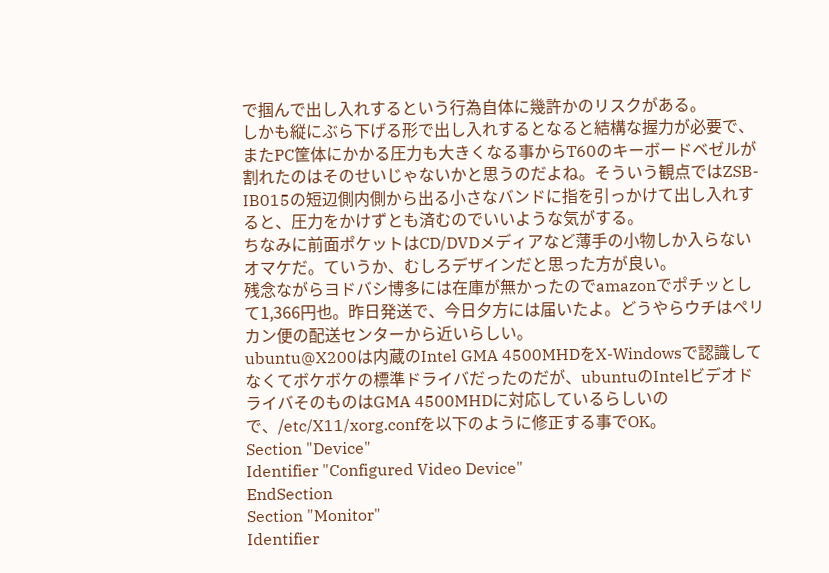で掴んで出し入れするという行為自体に幾許かのリスクがある。
しかも縦にぶら下げる形で出し入れするとなると結構な握力が必要で、またPC筐体にかかる圧力も大きくなる事からT60のキーボードベゼルが割れたのはそのせいじゃないかと思うのだよね。そういう観点ではZSB-IB015の短辺側内側から出る小さなバンドに指を引っかけて出し入れすると、圧力をかけずとも済むのでいいような気がする。
ちなみに前面ポケットはCD/DVDメディアなど薄手の小物しか入らないオマケだ。ていうか、むしろデザインだと思った方が良い。
残念ながらヨドバシ博多には在庫が無かったのでamazonでポチッとして1,366円也。昨日発送で、今日夕方には届いたよ。どうやらウチはペリカン便の配送センターから近いらしい。
ubuntu@X200は内蔵のIntel GMA 4500MHDをX-Windowsで認識してなくてボケボケの標準ドライバだったのだが、ubuntuのIntelビデオドライバそのものはGMA 4500MHDに対応しているらしいので、/etc/X11/xorg.confを以下のように修正する事でOK。
Section "Device"
Identifier "Configured Video Device"
EndSection
Section "Monitor"
Identifier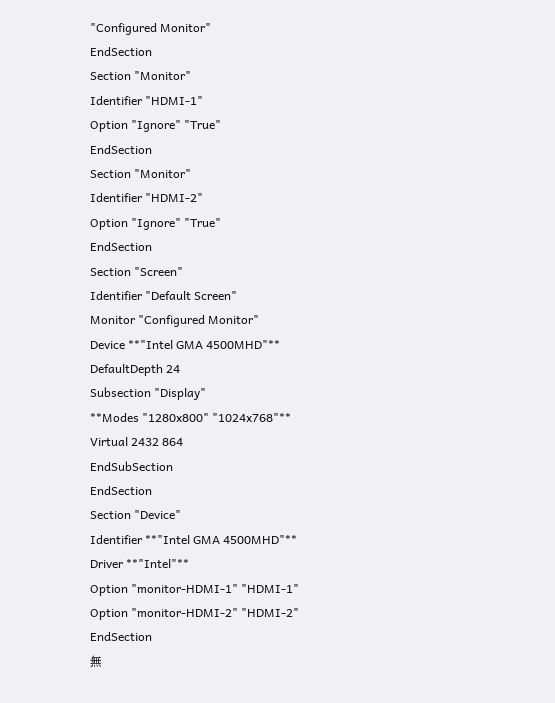"Configured Monitor"
EndSection
Section "Monitor"
Identifier "HDMI-1"
Option "Ignore" "True"
EndSection
Section "Monitor"
Identifier "HDMI-2"
Option "Ignore" "True"
EndSection
Section "Screen"
Identifier "Default Screen"
Monitor "Configured Monitor"
Device **"Intel GMA 4500MHD"**
DefaultDepth 24
Subsection "Display"
**Modes "1280x800" "1024x768"**
Virtual 2432 864
EndSubSection
EndSection
Section "Device"
Identifier **"Intel GMA 4500MHD"**
Driver **"Intel"**
Option "monitor-HDMI-1" "HDMI-1"
Option "monitor-HDMI-2" "HDMI-2"
EndSection
無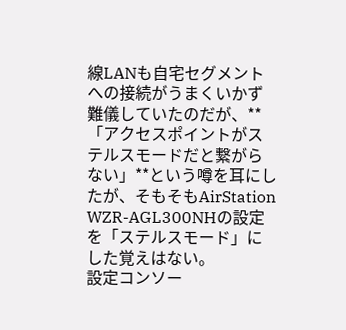線LANも自宅セグメントへの接続がうまくいかず難儀していたのだが、**「アクセスポイントがステルスモードだと繋がらない」**という噂を耳にしたが、そもそもAirStation WZR-AGL300NHの設定を「ステルスモード」にした覚えはない。
設定コンソー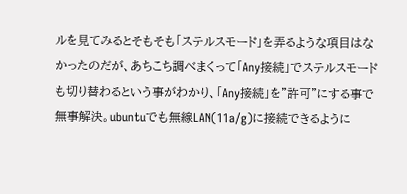ルを見てみるとそもそも「ステルスモード」を弄るような項目はなかったのだが、あちこち調べまくって「Any接続」でステルスモードも切り替わるという事がわかり、「Any接続」を"許可"にする事で無事解決。ubuntuでも無線LAN(11a/g)に接続できるように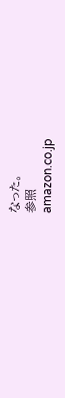なった。
参照
amazon.co.jp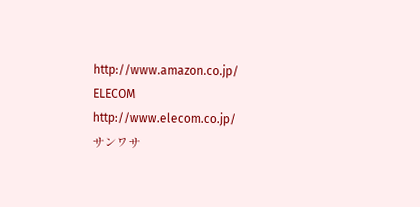http://www.amazon.co.jp/
ELECOM http://www.elecom.co.jp/
サンワサ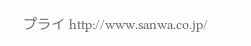プライ http://www.sanwa.co.jp/